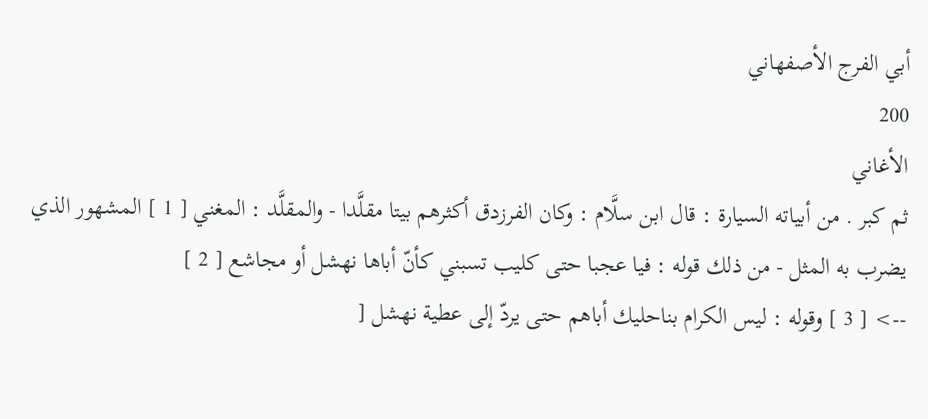أبي الفرج الأصفهاني
200
الأغاني
ثم كبر . من أبياته السيارة : قال ابن سلَّام : وكان الفرزدق أكثرهم بيتا مقلَّدا - والمقلَّد : المغني [ 1 ] المشهور الذي يضرب به المثل - من ذلك قوله : فيا عجبا حتى كليب تسبني كأنّ أباها نهشل أو مجاشع [ 2 ]
--> [ 3 ] وقوله : ليس الكرام بناحليك أباهم حتى يردّ إلى عطية نهشل [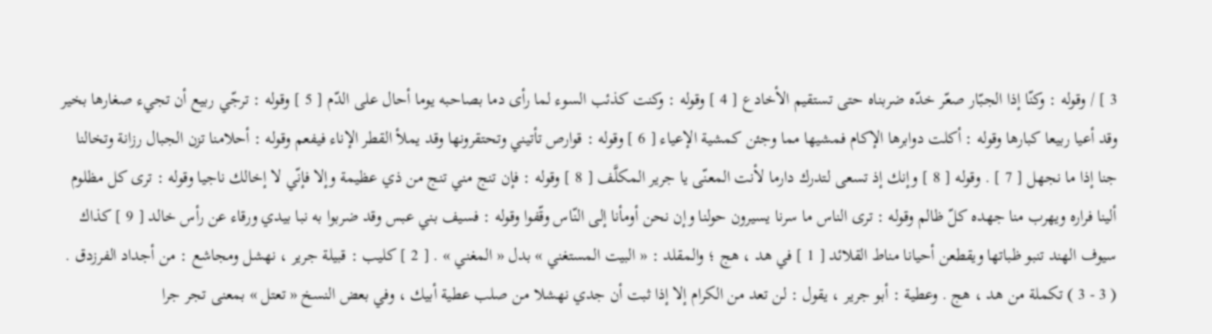3 ] / وقوله : وكنّا إذا الجبّار صعّر خدّه ضربناه حتى تستقيم الأخادع [ 4 ] وقوله : وكنت كذئب السوء لما رأى دما بصاحبه يوما أحال على الدّم [ 5 ] وقوله : ترجّي ربيع أن تجيء صغارها بخير وقد أعيا ربيعا كبارها وقوله : أكلت دوابرها الإكام فمشيها مما وجئن كمشية الإعياء [ 6 ] وقوله : قوارص تأتيني وتحتقرونها وقد يملأ القطر الإناء فيفعم وقوله : أحلامنا تزن الجبال رزانة وتخالنا جنا إذا ما نجهل [ 7 ] . وقوله [ 8 ] وإنك إذ تسعى لتدرك دارما لأنت المعنّى يا جرير المكلَّف [ 8 ] وقوله : فإن تنج مني تنج من ذي عظيمة وإلا فإنّي لا إخالك ناجيا وقوله : ترى كل مظلوم ألينا فراره ويهرب منا جهده كلّ ظالم وقوله : ترى الناس ما سرنا يسيرون حولنا وإن نحن أومأنا إلى النّاس وقّفوا وقوله : فسيف بني عبس وقد ضربوا به نبا بيدي ورقاء عن رأس خالد [ 9 ] كذاك سيوف الهند تنبو ظباتها ويقطعن أحيانا مناط القلائد [ 1 ] في هد ، هج ؛ والمقلد : « البيت المستغني » بدل « المغني » . [ 2 ] كليب : قبيلة جرير ، نهشل ومجاشع : من أجداد الفرزدق . ( 3 - 3 ) تكملة من هد ، هج . وعطية : أبو جرير ، يقول : لن تعد من الكرام إلا إذا ثبت أن جدي نهشلا من صلب عطية أبيك ، وفي بعض النسخ « تعتل » بمعنى تجر جرا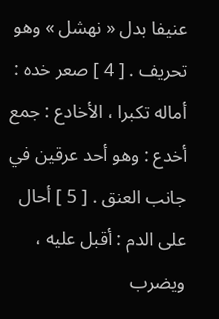عنيفا بدل « نهشل » وهو تحريف . [ 4 ] صعر خده : أماله تكبرا ، الأخادع : جمع أخدع : وهو أحد عرقين في جانب العنق . [ 5 ] أحال على الدم : أقبل عليه ، ويضرب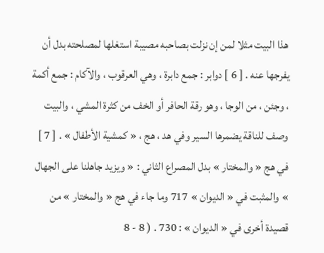هذا البيت مثلا لمن إن نزلت بصاحبه مصيبة استغلها لمصلحته بدل أن يفرجها عنه . [ 6 ] دوابر : جمع دابرة ، وهي العرقوب ، والآكام : جمع أكمة ، وجئن ، من الوجا ، وهو رقة الحافر أو الخف من كثرة المشي ، والبيت وصف للناقة يضمرها السير وفي هد ، هج ، « كمشية الأطفال » . [ 7 ] في هج « والمختار » بدل المصراع الثاني : « ويزيد جاهلنا على الجهال » والمثبت في « الديوان » 717 وما جاء في هج « والمختار » من قصيدة أخرى في « الديوان » : 730 . ( 8 - 8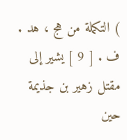) التكملة من هج ، هد . ف . [ 9 ] يشير إلى مقتل زهير بن جذيمة حين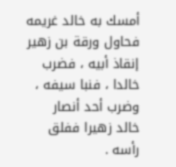أمسك به خالد غريمه فحاول ورقة بن زهير إنقاذ أبيه ، فضرب خالدا ، فنبا سيفه ، وضرب أحد أنصار خالد زهيرا ففلق رأسه .